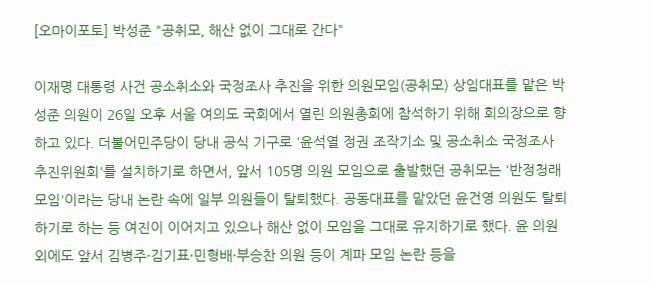[오마이포토] 박성준 "공취모, 해산 없이 그대로 간다"

이재명 대통령 사건 공소취소와 국정조사 추진을 위한 의원모임(공취모) 상임대표를 맡은 박성준 의원이 26일 오후 서울 여의도 국회에서 열린 의원총회에 참석하기 위해 회의장으로 향하고 있다. 더불어민주당이 당내 공식 기구로 '윤석열 정권 조작기소 및 공소취소 국정조사 추진위원회'를 설치하기로 하면서, 앞서 105명 의원 모임으로 출발했던 공취모는 '반정청래 모임'이라는 당내 논란 속에 일부 의원들이 탈퇴했다. 공동대표를 맡았던 윤건영 의원도 탈퇴하기로 하는 등 여진이 이어지고 있으나 해산 없이 모임을 그대로 유지하기로 했다. 윤 의원 외에도 앞서 김병주·김기표·민형배·부승찬 의원 등이 계파 모임 논란 등을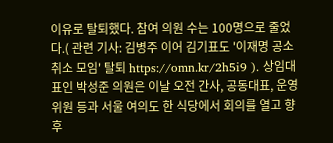이유로 탈퇴했다. 참여 의원 수는 100명으로 줄었다.( 관련 기사: 김병주 이어 김기표도 '이재명 공소 취소 모임' 탈퇴 https://omn.kr/2h5i9 ). 상임대표인 박성준 의원은 이날 오전 간사, 공동대표, 운영위원 등과 서울 여의도 한 식당에서 회의를 열고 향후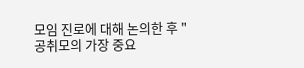모임 진로에 대해 논의한 후 "공취모의 가장 중요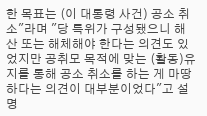한 목표는 (이 대통령 사건) 공소 취소"라며 "당 특위가 구성됐으니 해산 또는 해체해야 한다는 의견도 있었지만 공취모 목적에 맞는 (활동)유지를 통해 공소 취소를 하는 게 마땅하다는 의견이 대부분이었다"고 설명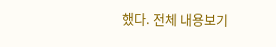했다. 전체 내용보기